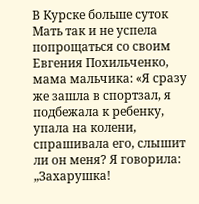В Курске больше суток
Мать так и не успела попрощаться со своим
Евгения Похильченко, мама мальчика: «Я сразу же зашла в спортзал, я подбежала к ребенку, упала на колени, спрашивала его, слышит ли он меня? Я говорила: „Захарушка!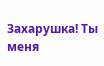Захарушка! Ты меня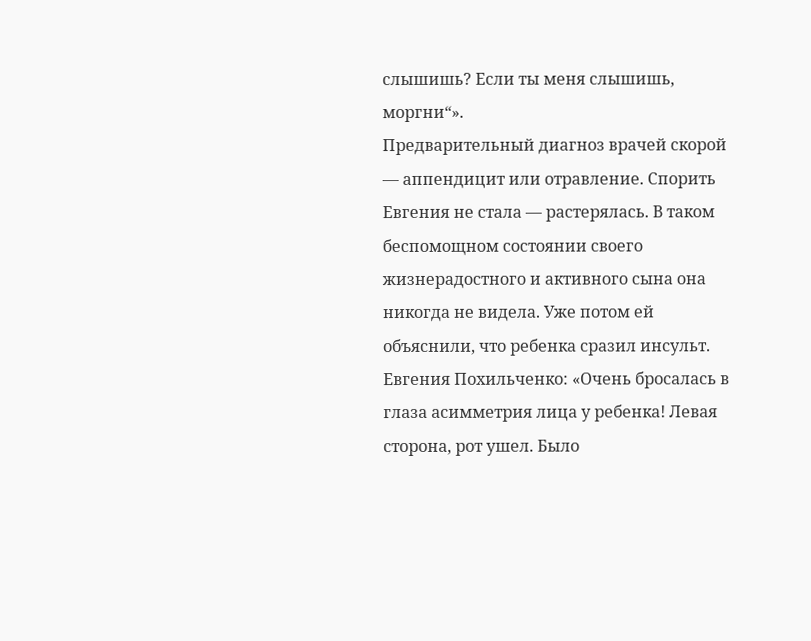слышишь? Если ты меня слышишь, моргни“».
Предварительный диагноз врачей скорой — аппендицит или отравление. Спорить Евгения не стала — растерялась. В таком беспомощном состоянии своего жизнерадостного и активного сына она никогда не видела. Уже потом ей объяснили, что ребенка сразил инсульт.
Евгения Похильченко: «Очень бросалась в глаза асимметрия лица у ребенка! Левая сторона, рот ушел. Было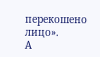перекошено лицо».
А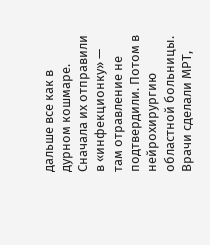дальше все как в дурном кошмаре. Сначала их отправили в «инфекционку» — там отравление не подтвердили. Потом в нейрохирургию областной больницы. Врачи сделали МРТ,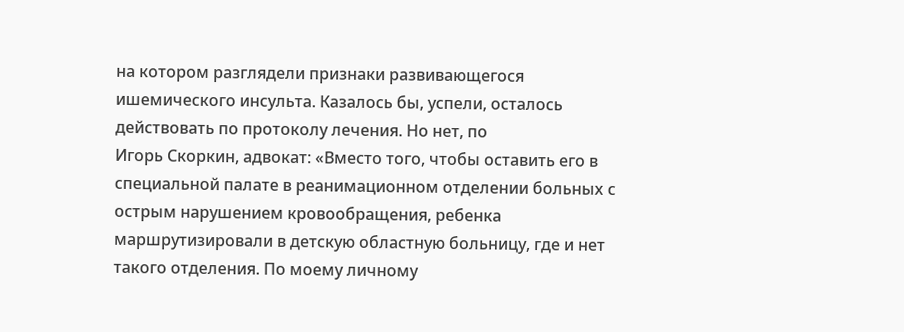на котором разглядели признаки развивающегося ишемического инсульта. Казалось бы, успели, осталось действовать по протоколу лечения. Но нет, по
Игорь Скоркин, адвокат: «Вместо того, чтобы оставить его в специальной палате в реанимационном отделении больных с острым нарушением кровообращения, ребенка маршрутизировали в детскую областную больницу, где и нет такого отделения. По моему личному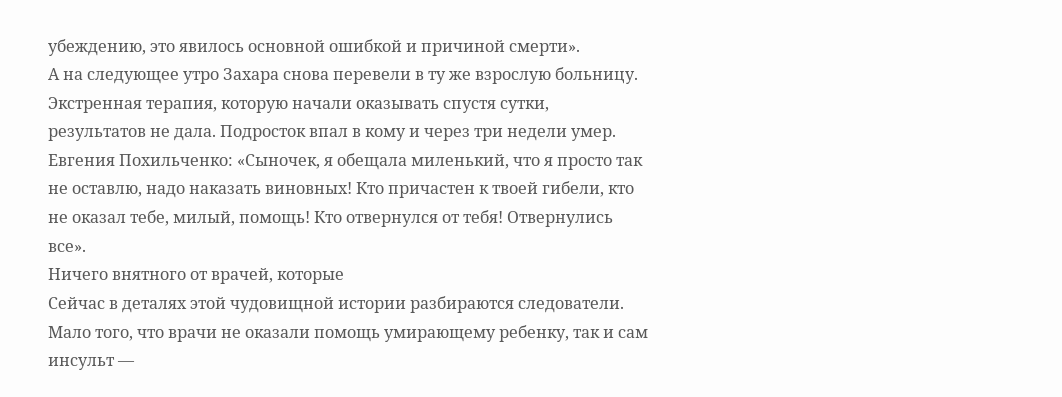убеждению, это явилось основной ошибкой и причиной смерти».
А на следующее утро Захара снова перевели в ту же взрослую больницу. Экстренная терапия, которую начали оказывать спустя сутки, результатов не дала. Подросток впал в кому и через три недели умер.
Евгения Похильченко: «Сыночек, я обещала миленький, что я просто так не оставлю, надо наказать виновных! Кто причастен к твоей гибели, кто не оказал тебе, милый, помощь! Кто отвернулся от тебя! Отвернулись все».
Ничего внятного от врачей, которые
Сейчас в деталях этой чудовищной истории разбираются следователи. Мало того, что врачи не оказали помощь умирающему ребенку, так и сам инсульт —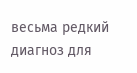весьма редкий диагноз для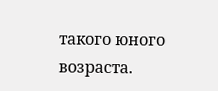такого юного возраста.